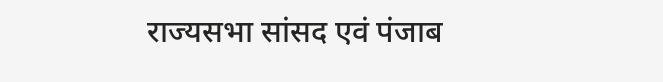राज्यसभा सांसद एवं पंजाब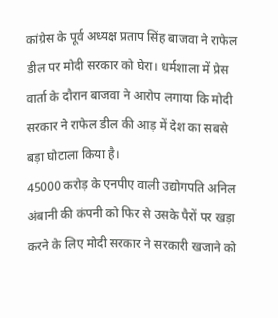कांग्रेस के पूर्व अध्यक्ष प्रताप सिंह बाजवा ने राफेल डील पर मोदी सरकार को घेरा। धर्मशाला में प्रेस वार्ता के दौरान बाजवा ने आरोप लगाया कि मोदी सरकार ने राफेल डील की आड़ में देश का सबसे बड़ा घोटाला किया है।
45000 करोड़ के एनपीए वाली उद्योगपति अनिल अंबानी की कंपनी को फिर से उसके पैरों पर खड़ा करने के लिए मोदी सरकार ने सरकारी खजाने को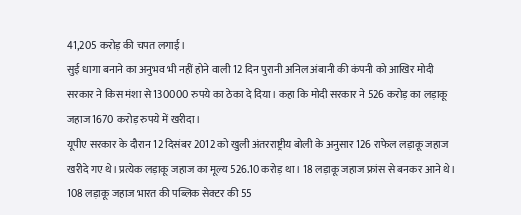41,205 करोड़ की चपत लगाई।
सुई धागा बनाने का अनुभव भी नहीं होने वाली 12 दिन पुरानी अनिल अंबानी की कंपनी को आखिर मोदी सरकार ने किस मंशा से 130000 रुपये का ठेका दे दिया। कहा कि मोदी सरकार ने 526 करोड़ का लड़ाकू जहाज 1670 करोड़ रुपये में खरीदा।
यूपीए सरकार के दौरान 12 दिसंबर 2012 को खुली अंतरराष्ट्रीय बोली के अनुसार 126 राफेल लड़ाकू जहाज खरीदे गए थे। प्रत्येक लड़ाकू जहाज का मूल्य 526.10 करोड़ था। 18 लड़ाकू जहाज फ्रांस से बनकर आने थे।
108 लड़ाकू जहाज भारत की पब्लिक सेक्टर की 55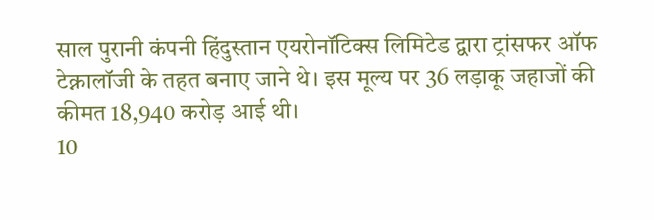साल पुरानी कंपनी हिंदुस्तान एयरोनॉटिक्स लिमिटेड द्वारा ट्रांसफर ऑफ टेक्नालॉजी के तहत बनाए जाने थे। इस मूल्य पर 36 लड़ाकू जहाजों की कीमत 18,940 करोड़ आई थी।
10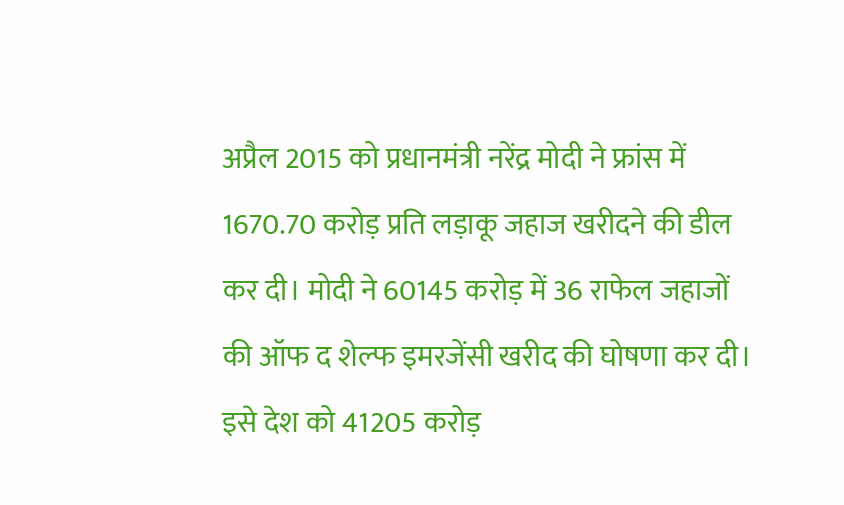अप्रैल 2015 को प्रधानमंत्री नरेंद्र मोदी ने फ्रांस में 1670.70 करोड़ प्रति लड़ाकू जहाज खरीदने की डील कर दी। मोदी ने 60145 करोड़ में 36 राफेल जहाजों की ऑफ द शेल्फ इमरजेंसी खरीद की घोषणा कर दी।
इसे देश को 41205 करोड़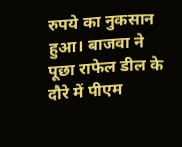रुपये का नुकसान हुआ। बाजवा ने पूछा राफेल डील के दौरे में पीएम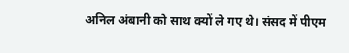अनिल अंबानी को साथ क्यों ले गए थे। संसद में पीएम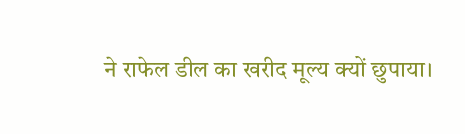ने राफेल डील का खरीद मूल्य क्यों छुपाया।